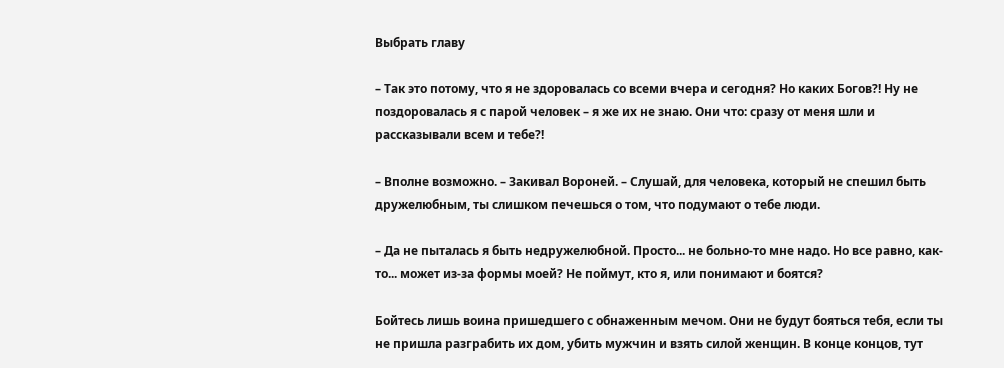Выбрать главу

– Так это потому, что я не здоровалась со всеми вчера и сегодня? Но каких Богов?! Ну не поздоровалась я с парой человек – я же их не знаю. Они что: сразу от меня шли и рассказывали всем и тебе?!

– Вполне возможно. – Закивал Вороней. – Слушай, для человека, который не спешил быть дружелюбным, ты слишком печешься о том, что подумают о тебе люди.

– Да не пыталась я быть недружелюбной. Просто... не больно-то мне надо. Но все равно, как-то... может из-за формы моей? Не поймут, кто я, или понимают и боятся?

Бойтесь лишь воина пришедшего с обнаженным мечом. Они не будут бояться тебя, если ты не пришла разграбить их дом, убить мужчин и взять силой женщин. В конце концов, тут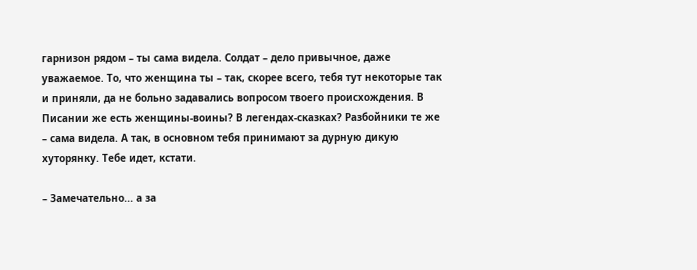гарнизон рядом – ты сама видела. Солдат – дело привычное, даже уважаемое. То, что женщина ты – так, скорее всего, тебя тут некоторые так и приняли, да не больно задавались вопросом твоего происхождения. В Писании же есть женщины-воины? В легендах-сказках? Разбойники те же – сама видела. А так, в основном тебя принимают за дурную дикую хуторянку. Тебе идет, кстати.

– Замечательно... а за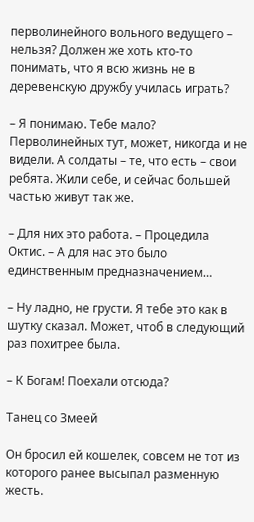перволинейного вольного ведущего – нельзя? Должен же хоть кто-то понимать, что я всю жизнь не в деревенскую дружбу училась играть?

– Я понимаю. Тебе мало? Перволинейных тут, может, никогда и не видели. А солдаты – те, что есть – свои ребята. Жили себе, и сейчас большей частью живут так же.

– Для них это работа. – Процедила Октис. – А для нас это было единственным предназначением…

– Ну ладно, не грусти. Я тебе это как в шутку сказал. Может, чтоб в следующий раз похитрее была.

– К Богам! Поехали отсюда?

Танец со Змеей

Он бросил ей кошелек, совсем не тот из которого ранее высыпал разменную жесть.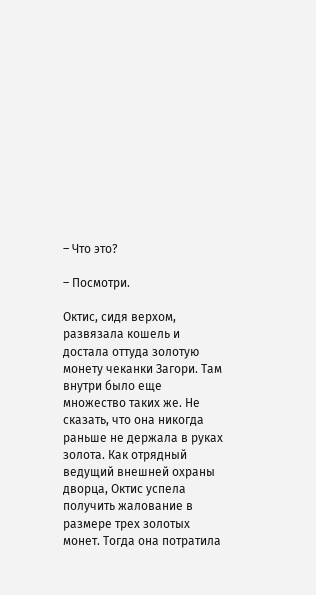– Что это?

– Посмотри.

Октис, сидя верхом, развязала кошель и достала оттуда золотую монету чеканки Загори. Там внутри было еще множество таких же. Не сказать, что она никогда раньше не держала в руках золота. Как отрядный ведущий внешней охраны дворца, Октис успела получить жалование в размере трех золотых монет. Тогда она потратила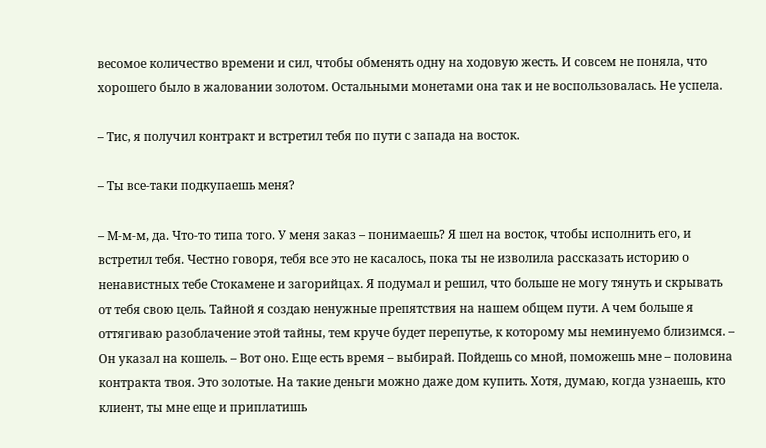весомое количество времени и сил, чтобы обменять одну на ходовую жесть. И совсем не поняла, что хорошего было в жаловании золотом. Остальными монетами она так и не воспользовалась. Не успела.

– Тис, я получил контракт и встретил тебя по пути с запада на восток.

– Ты все-таки подкупаешь меня?

– М-м-м, да. Что-то типа того. У меня заказ – понимаешь? Я шел на восток, чтобы исполнить его, и встретил тебя. Честно говоря, тебя все это не касалось, пока ты не изволила рассказать историю о ненавистных тебе Стокамене и загорийцах. Я подумал и решил, что больше не могу тянуть и скрывать от тебя свою цель. Тайной я создаю ненужные препятствия на нашем общем пути. А чем больше я оттягиваю разоблачение этой тайны, тем круче будет перепутье, к которому мы неминуемо близимся. – Он указал на кошель. – Вот оно. Еще есть время – выбирай. Пойдешь со мной, поможешь мне – половина контракта твоя. Это золотые. На такие деньги можно даже дом купить. Хотя, думаю, когда узнаешь, кто клиент, ты мне еще и приплатишь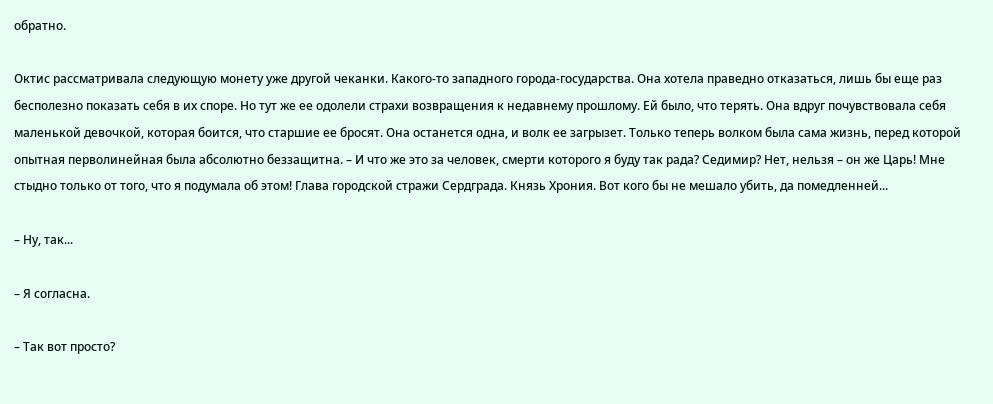обратно.

Октис рассматривала следующую монету уже другой чеканки. Какого-то западного города-государства. Она хотела праведно отказаться, лишь бы еще раз бесполезно показать себя в их споре. Но тут же ее одолели страхи возвращения к недавнему прошлому. Ей было, что терять. Она вдруг почувствовала себя маленькой девочкой, которая боится, что старшие ее бросят. Она останется одна, и волк ее загрызет. Только теперь волком была сама жизнь, перед которой опытная перволинейная была абсолютно беззащитна. – И что же это за человек, смерти которого я буду так рада? Седимир? Нет, нельзя – он же Царь! Мне стыдно только от того, что я подумала об этом! Глава городской стражи Сердграда. Князь Хрония. Вот кого бы не мешало убить, да помедленней...

– Ну, так...

– Я согласна.

– Так вот просто?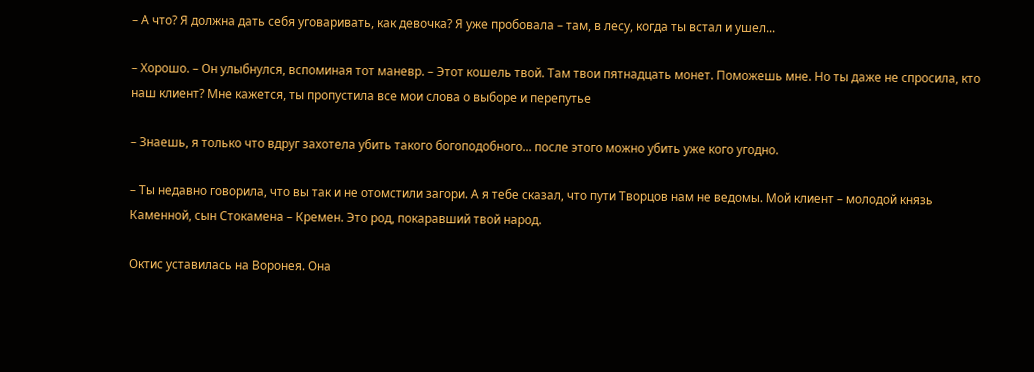– А что? Я должна дать себя уговаривать, как девочка? Я уже пробовала – там, в лесу, когда ты встал и ушел...

– Хорошо. – Он улыбнулся, вспоминая тот маневр. – Этот кошель твой. Там твои пятнадцать монет. Поможешь мне. Но ты даже не спросила, кто наш клиент? Мне кажется, ты пропустила все мои слова о выборе и перепутье

– Знаешь, я только что вдруг захотела убить такого богоподобного... после этого можно убить уже кого угодно.

– Ты недавно говорила, что вы так и не отомстили загори. А я тебе сказал, что пути Творцов нам не ведомы. Мой клиент – молодой князь Каменной, сын Стокамена – Кремен. Это род, покаравший твой народ.

Октис уставилась на Воронея. Она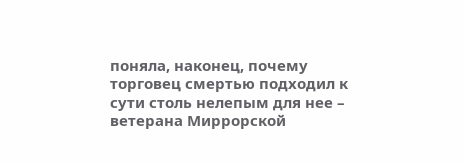поняла, наконец, почему торговец смертью подходил к сути столь нелепым для нее – ветерана Миррорской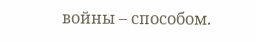войны – способом.